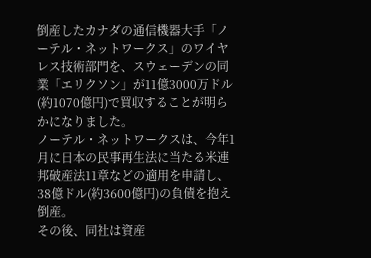倒産したカナダの通信機器大手「ノーテル・ネットワークス」のワイヤレス技術部門を、スウェーデンの同業「エリクソン」が11億3000万ドル(約1070億円)で買収することが明らかになりました。
ノーテル・ネットワークスは、今年1月に日本の民事再生法に当たる米連邦破産法11章などの適用を申請し、38億ドル(約3600億円)の負債を抱え倒産。
その後、同社は資産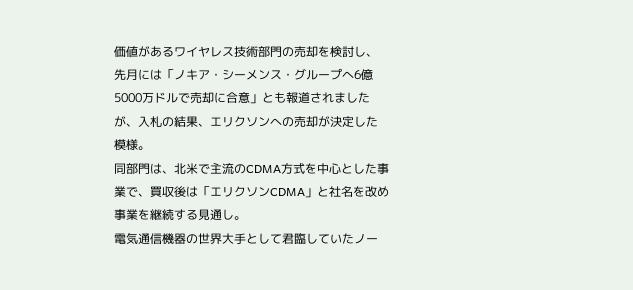価値があるワイヤレス技術部門の売却を検討し、先月には「ノキア・シーメンス・グループへ6億5000万ドルで売却に合意」とも報道されましたが、入札の結果、エリクソンへの売却が決定した模様。
同部門は、北米で主流のCDMA方式を中心とした事業で、買収後は「エリクソンCDMA」と社名を改め事業を継続する見通し。
電気通信機器の世界大手として君臨していたノー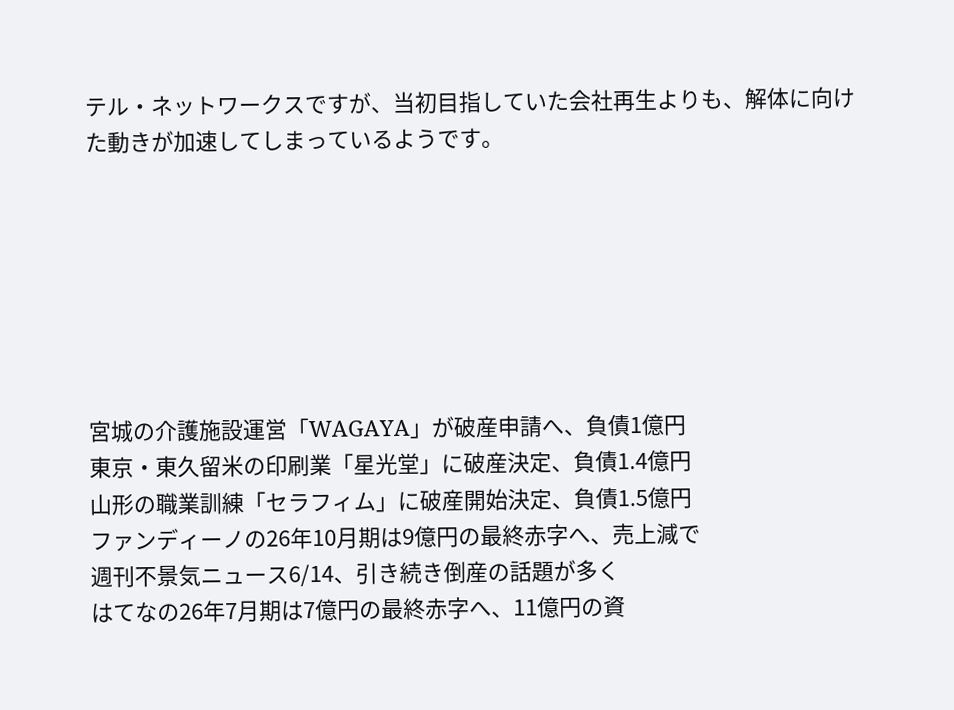テル・ネットワークスですが、当初目指していた会社再生よりも、解体に向けた動きが加速してしまっているようです。







宮城の介護施設運営「WAGAYA」が破産申請へ、負債1億円
東京・東久留米の印刷業「星光堂」に破産決定、負債1.4億円
山形の職業訓練「セラフィム」に破産開始決定、負債1.5億円
ファンディーノの26年10月期は9億円の最終赤字へ、売上減で
週刊不景気ニュース6/14、引き続き倒産の話題が多く
はてなの26年7月期は7億円の最終赤字へ、11億円の資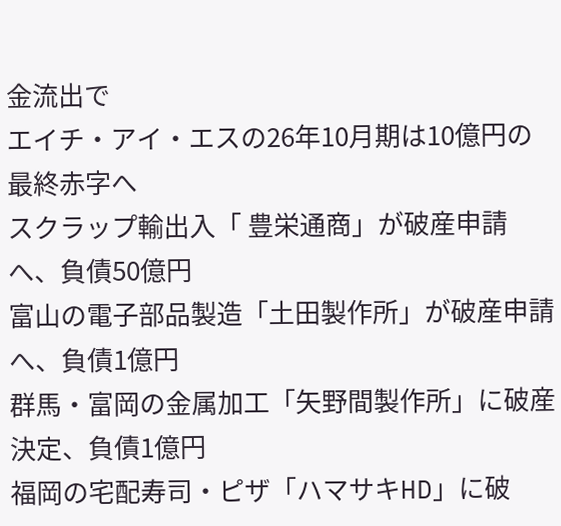金流出で
エイチ・アイ・エスの26年10月期は10億円の最終赤字へ
スクラップ輸出入「 豊栄通商」が破産申請へ、負債50億円
富山の電子部品製造「土田製作所」が破産申請へ、負債1億円
群馬・富岡の金属加工「矢野間製作所」に破産決定、負債1億円
福岡の宅配寿司・ピザ「ハマサキHD」に破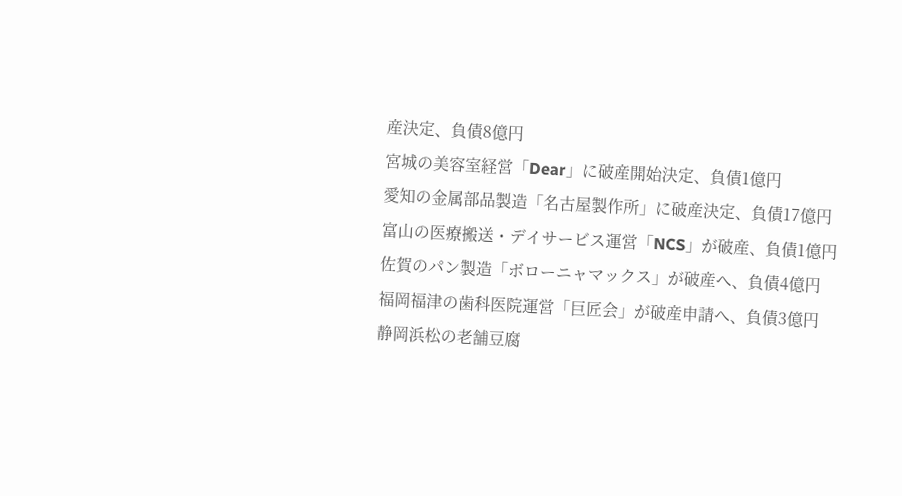産決定、負債8億円
宮城の美容室経営「Dear」に破産開始決定、負債1億円
愛知の金属部品製造「名古屋製作所」に破産決定、負債17億円
富山の医療搬送・デイサービス運営「NCS」が破産、負債1億円
佐賀のパン製造「ボローニャマックス」が破産へ、負債4億円
福岡福津の歯科医院運営「巨匠会」が破産申請へ、負債3億円
静岡浜松の老舗豆腐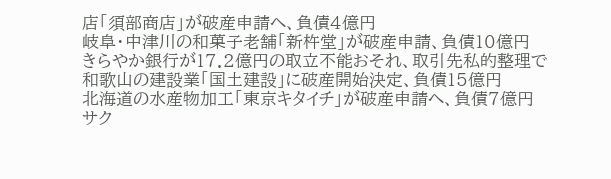店「須部商店」が破産申請へ、負債4億円
岐阜・中津川の和菓子老舗「新杵堂」が破産申請、負債10億円
きらやか銀行が17.2億円の取立不能おそれ、取引先私的整理で
和歌山の建設業「国土建設」に破産開始決定、負債15億円
北海道の水産物加工「東京キタイチ」が破産申請へ、負債7億円
サク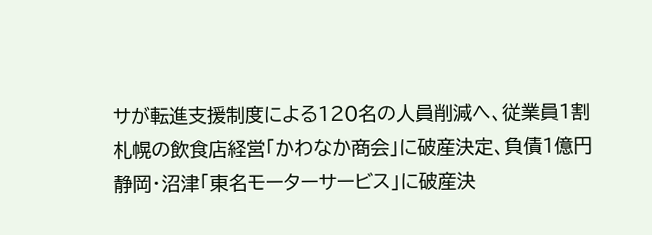サが転進支援制度による120名の人員削減へ、従業員1割
札幌の飲食店経営「かわなか商会」に破産決定、負債1億円
静岡・沼津「東名モーターサービス」に破産決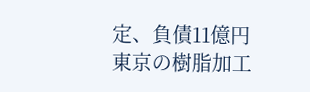定、負債11億円
東京の樹脂加工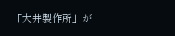「大井製作所」が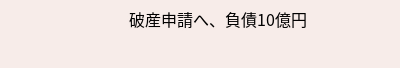破産申請へ、負債10億円